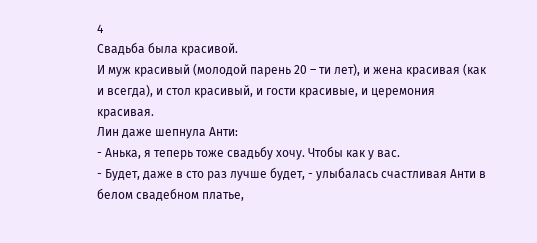4
Свадьба была красивой.
И муж красивый (молодой парень 20 – ти лет), и жена красивая (как и всегда), и стол красивый, и гости красивые, и церемония красивая.
Лин даже шепнула Анти:
- Анька, я теперь тоже свадьбу хочу. Чтобы как у вас.
- Будет, даже в сто раз лучше будет, - улыбалась счастливая Анти в белом свадебном платье,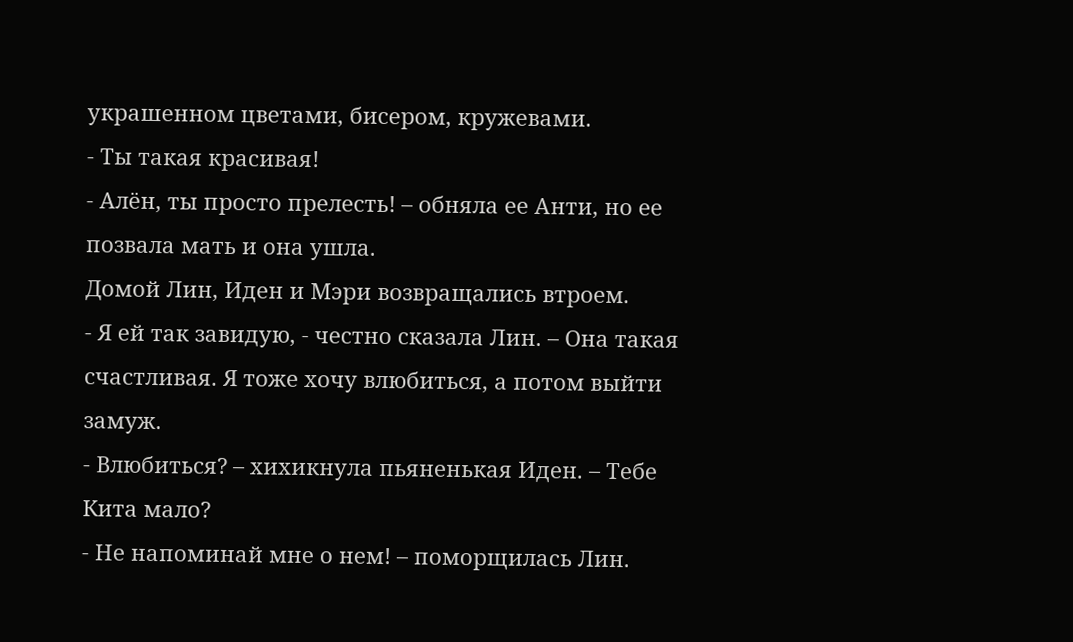украшенном цветами, бисером, кружевами.
- Ты такая красивая!
- Алён, ты просто прелесть! – обняла ее Анти, но ее позвала мать и она ушла.
Домой Лин, Иден и Мэри возвращались втроем.
- Я ей так завидую, - честно сказала Лин. – Она такая счастливая. Я тоже хочу влюбиться, а потом выйти замуж.
- Влюбиться? – хихикнула пьяненькая Иден. – Тебе Кита мало?
- Не напоминай мне о нем! – поморщилась Лин.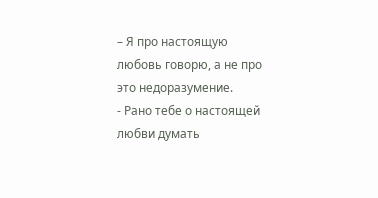– Я про настоящую любовь говорю, а не про это недоразумение.
- Рано тебе о настоящей любви думать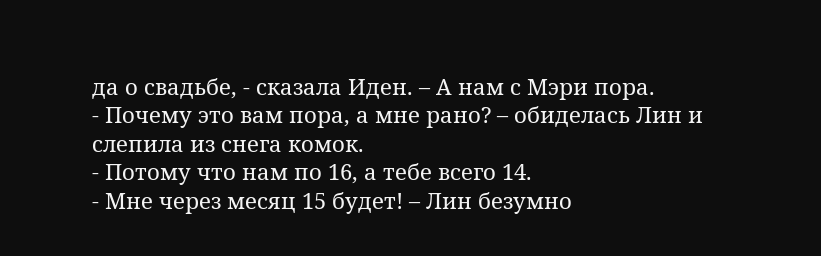да о свадьбе, - сказала Иден. – А нам с Мэри пора.
- Почему это вам пора, а мне рано? – обиделась Лин и слепила из снега комок.
- Потому что нам по 16, а тебе всего 14.
- Мне через месяц 15 будет! – Лин безумно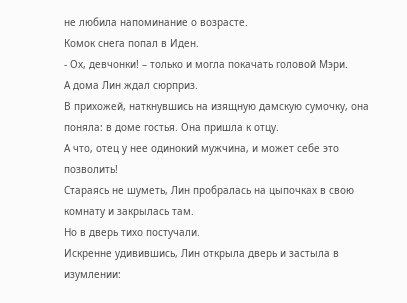не любила напоминание о возрасте.
Комок снега попал в Иден.
- Ох, девчонки! – только и могла покачать головой Мэри.
А дома Лин ждал сюрприз.
В прихожей, наткнувшись на изящную дамскую сумочку, она поняла: в доме гостья. Она пришла к отцу.
А что, отец у нее одинокий мужчина, и может себе это позволить!
Стараясь не шуметь, Лин пробралась на цыпочках в свою комнату и закрылась там.
Но в дверь тихо постучали.
Искренне удивившись, Лин открыла дверь и застыла в изумлении: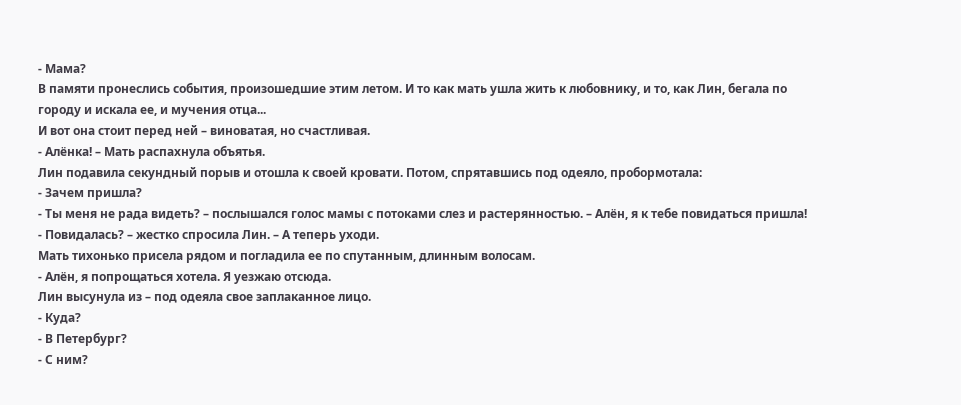- Мама?
В памяти пронеслись события, произошедшие этим летом. И то как мать ушла жить к любовнику, и то, как Лин, бегала по городу и искала ее, и мучения отца...
И вот она стоит перед ней – виноватая, но счастливая.
- Алёнка! – Мать распахнула объятья.
Лин подавила секундный порыв и отошла к своей кровати. Потом, спрятавшись под одеяло, пробормотала:
- Зачем пришла?
- Ты меня не рада видеть? – послышался голос мамы с потоками слез и растерянностью. – Алён, я к тебе повидаться пришла!
- Повидалась? – жестко спросила Лин. – А теперь уходи.
Мать тихонько присела рядом и погладила ее по спутанным, длинным волосам.
- Алён, я попрощаться хотела. Я уезжаю отсюда.
Лин высунула из – под одеяла свое заплаканное лицо.
- Куда?
- В Петербург?
- С ним?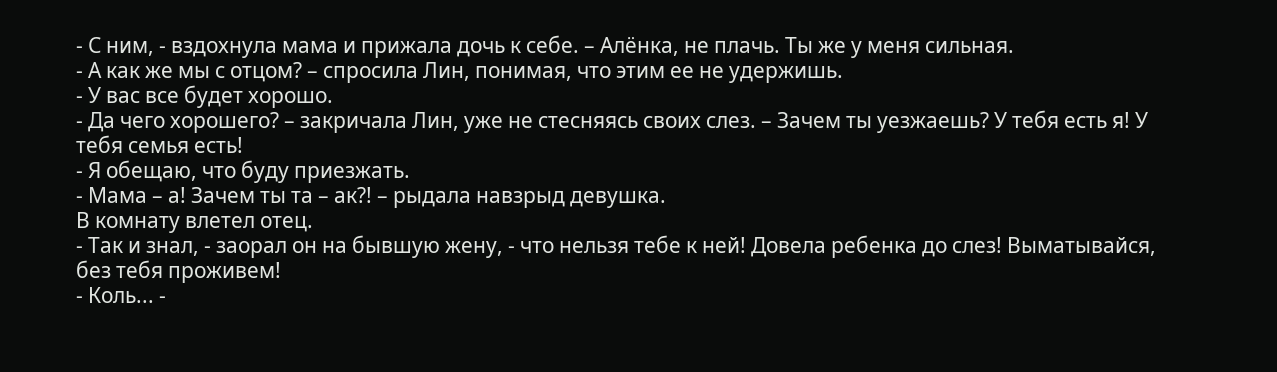- С ним, - вздохнула мама и прижала дочь к себе. – Алёнка, не плачь. Ты же у меня сильная.
- А как же мы с отцом? – спросила Лин, понимая, что этим ее не удержишь.
- У вас все будет хорошо.
- Да чего хорошего? – закричала Лин, уже не стесняясь своих слез. – Зачем ты уезжаешь? У тебя есть я! У тебя семья есть!
- Я обещаю, что буду приезжать.
- Мама – а! Зачем ты та – ак?! – рыдала навзрыд девушка.
В комнату влетел отец.
- Так и знал, - заорал он на бывшую жену, - что нельзя тебе к ней! Довела ребенка до слез! Выматывайся, без тебя проживем!
- Коль... -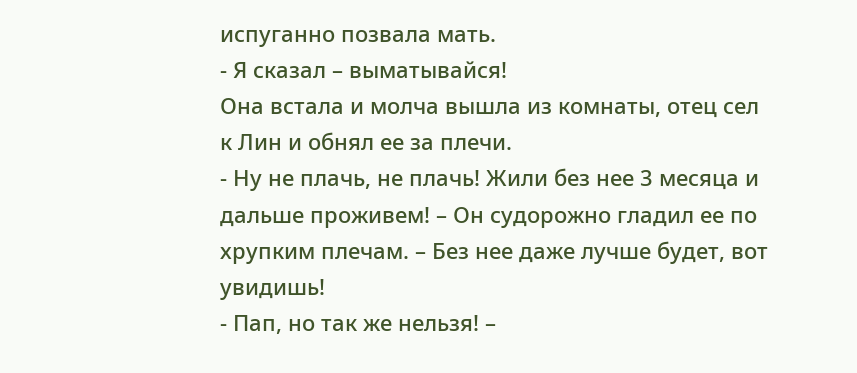испуганно позвала мать.
- Я сказал – выматывайся!
Она встала и молча вышла из комнаты, отец сел к Лин и обнял ее за плечи.
- Ну не плачь, не плачь! Жили без нее 3 месяца и дальше проживем! – Он судорожно гладил ее по хрупким плечам. – Без нее даже лучше будет, вот увидишь!
- Пап, но так же нельзя! –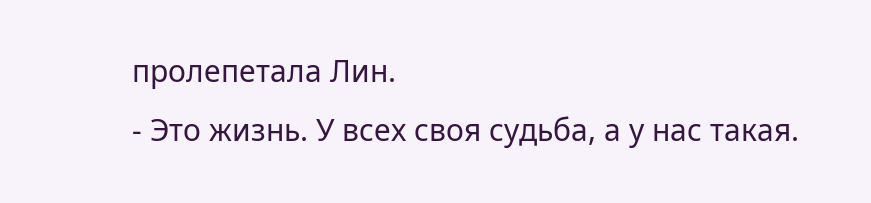пролепетала Лин.
- Это жизнь. У всех своя судьба, а у нас такая.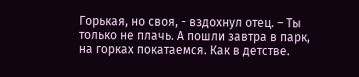Горькая, но своя, - вздохнул отец. – Ты только не плачь. А пошли завтра в парк, на горках покатаемся. Как в детстве.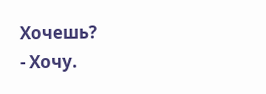Хочешь?
- Хочу.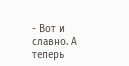- Вот и славно. А теперь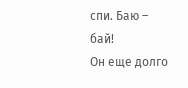спи. Баю – бай!
Он еще долго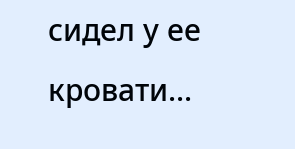сидел у ее кровати...